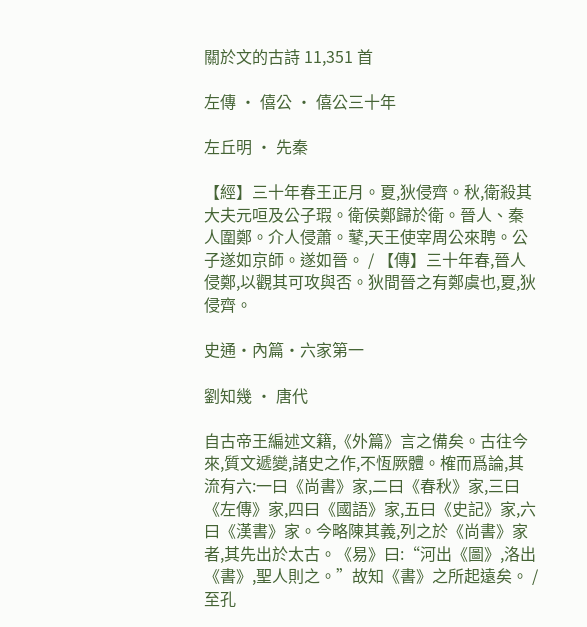關於文的古詩 11,351 首

左傳 · 僖公 · 僖公三十年

左丘明 · 先秦

【經】三十年春王正月。夏,狄侵齊。秋,衛殺其大夫元咺及公子瑕。衛侯鄭歸於衛。晉人、秦人圍鄭。介人侵蕭。鼕,天王使宰周公來聘。公子遂如京師。遂如晉。 / 【傳】三十年春,晉人侵鄭,以觀其可攻與否。狄間晉之有鄭虞也,夏,狄侵齊。

史通·內篇·六家第一

劉知幾 · 唐代

自古帝王編述文籍,《外篇》言之備矣。古往今來,質文遞變,諸史之作,不恆厥體。榷而爲論,其流有六:一曰《尚書》家,二曰《春秋》家,三曰《左傳》家,四曰《國語》家,五曰《史記》家,六曰《漢書》家。今略陳其義,列之於《尚書》家者,其先出於太古。《易》曰:“河出《圖》,洛出《書》,聖人則之。”故知《書》之所起遠矣。 / 至孔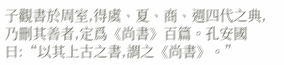子觀書於周室,得虞、夏、商、週四代之典,乃刪其善者,定爲《尚書》百篇。孔安國曰:“以其上古之書,謂之《尚書》。”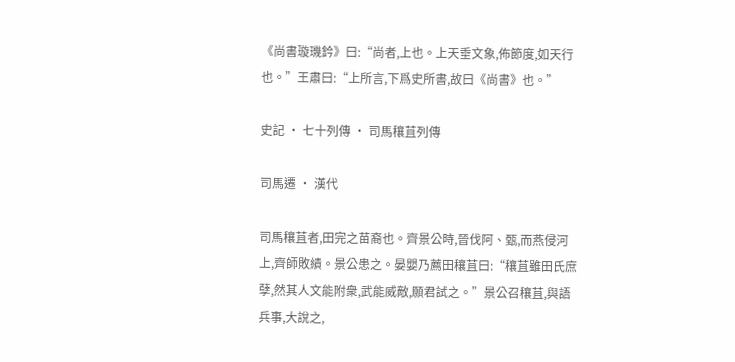《尚書璇璣鈐》曰:“尚者,上也。上天垂文象,佈節度,如天行也。”王肅曰:“上所言,下爲史所書,故曰《尚書》也。”

史記 · 七十列傳 · 司馬穰苴列傳

司馬遷 · 漢代

司馬穰苴者,田完之苗裔也。齊景公時,晉伐阿、甄,而燕侵河上,齊師敗績。景公患之。晏嬰乃薦田穰苴曰:“穰苴雖田氏庶孽,然其人文能附衆,武能威敵,願君試之。”景公召穰苴,與語兵事,大說之,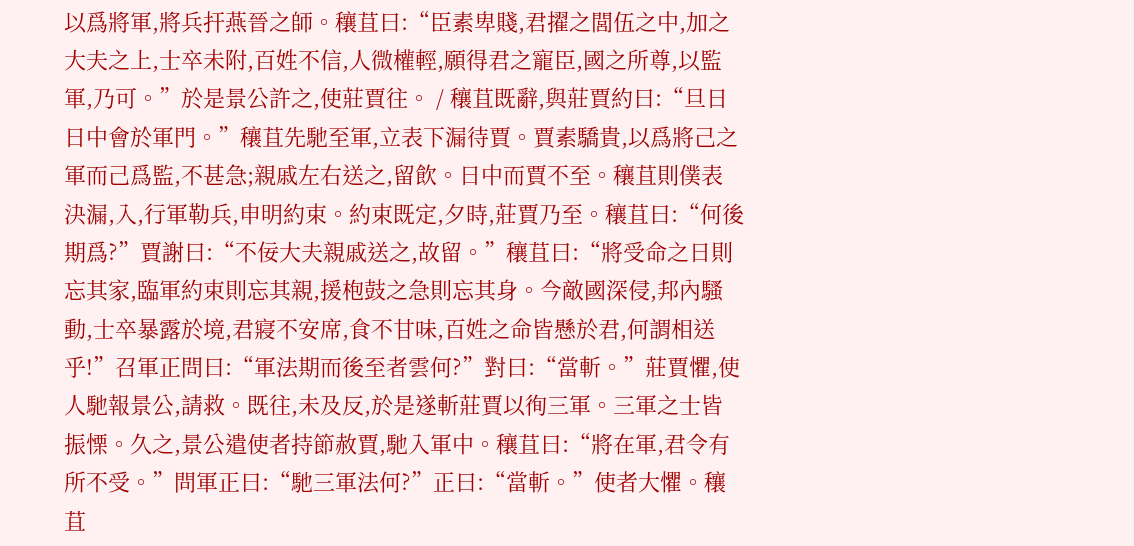以爲將軍,將兵扞燕晉之師。穰苴曰:“臣素卑賤,君擢之閭伍之中,加之大夫之上,士卒未附,百姓不信,人微權輕,願得君之寵臣,國之所尊,以監軍,乃可。”於是景公許之,使莊賈往。 / 穰苴既辭,與莊賈約曰:“旦日日中會於軍門。”穰苴先馳至軍,立表下漏待賈。賈素驕貴,以爲將己之軍而己爲監,不甚急;親戚左右送之,留飲。日中而賈不至。穰苴則僕表決漏,入,行軍勒兵,申明約束。約束既定,夕時,莊賈乃至。穰苴曰:“何後期爲?”賈謝曰:“不佞大夫親戚送之,故留。”穰苴曰:“將受命之日則忘其家,臨軍約束則忘其親,援枹鼓之急則忘其身。今敵國深侵,邦內騷動,士卒暴露於境,君寢不安席,食不甘味,百姓之命皆懸於君,何謂相送乎!”召軍正問曰:“軍法期而後至者雲何?”對曰:“當斬。”莊賈懼,使人馳報景公,請救。既往,未及反,於是遂斬莊賈以徇三軍。三軍之士皆振慄。久之,景公遣使者持節赦賈,馳入軍中。穰苴曰:“將在軍,君令有所不受。”問軍正曰:“馳三軍法何?”正曰:“當斬。”使者大懼。穰苴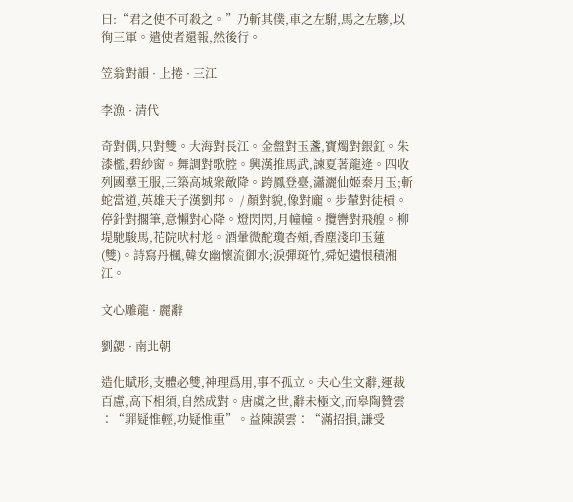曰:“君之使不可殺之。”乃斬其僕,車之左駙,馬之左驂,以徇三軍。遣使者還報,然後行。

笠翁對韻 · 上捲 · 三江

李漁 · 清代

奇對偶,只對雙。大海對長江。金盤對玉盞,寶燭對銀釭。朱漆檻,碧紗窗。舞調對歌腔。興漢推馬武,諫夏著龍逄。四收列國羣王服,三築高城衆敵降。跨鳳登臺,瀟灑仙姬秦月玉;斬蛇當道,英雄天子漢劉邦。 / 顏對貌,像對龐。步輦對徒槓。停針對擱筆,意懶對心降。燈閃閃,月幢幢。攬轡對飛艎。柳堤馳駿馬,花院吠村尨。酒暈微酡瓊杏頰,香塵淺印玉蓮(雙)。詩寫丹楓,韓女幽懷流御水;淚彈斑竹,舜妃遺恨積湘江。

文心雕龍 · 麗辭

劉勰 · 南北朝

造化賦形,支體必雙,神理爲用,事不孤立。夫心生文辭,運裁百慮,高下相須,自然成對。唐虞之世,辭未極文,而皋陶贊雲∶“罪疑惟輕,功疑惟重”。益陳謨雲∶“滿招損,謙受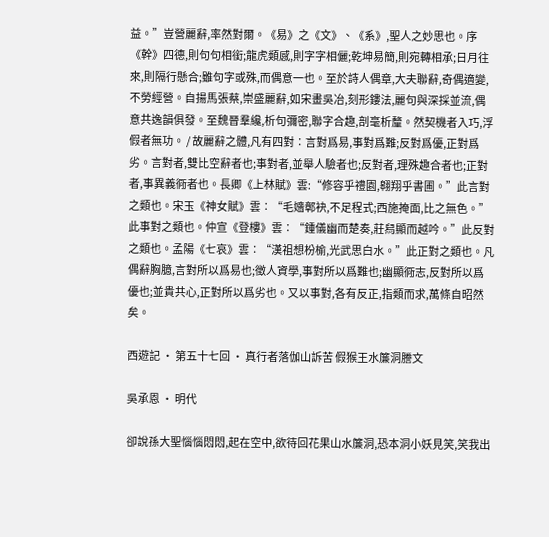益。”豈營麗辭,率然對爾。《易》之《文》、《系》,聖人之妙思也。序《幹》四德,則句句相銜;龍虎類感,則字字相儷;乾坤易簡,則宛轉相承;日月往來,則隔行懸合;雖句字或殊,而偶意一也。至於詩人偶章,大夫聯辭,奇偶適變,不勞經營。自揚馬張蔡,崇盛麗辭,如宋畫吳冶,刻形鏤法,麗句與深採並流,偶意共逸韻俱發。至魏晉羣纔,析句彌密,聯字合趣,剖毫析釐。然契機者入巧,浮假者無功。 / 故麗辭之體,凡有四對∶言對爲易,事對爲難;反對爲優,正對爲劣。言對者,雙比空辭者也;事對者,並舉人驗者也;反對者,理殊趣合者也;正對者,事異義衕者也。長卿《上林賦》雲:“修容乎禮園,翱翔乎書圃。”此言對之類也。宋玉《神女賦》雲∶“毛嬙鄣袂,不足程式;西施掩面,比之無色。”此事對之類也。仲宣《登樓》雲∶“鍾儀幽而楚奏,莊舄顯而越吟。”此反對之類也。孟陽《七哀》雲∶“漢祖想枌榆,光武思白水。”此正對之類也。凡偶辭胸臆,言對所以爲易也;徵人資學,事對所以爲難也;幽顯衕志,反對所以爲優也;並貴共心,正對所以爲劣也。又以事對,各有反正,指類而求,萬條自昭然矣。

西遊記 · 第五十七回 · 真行者落伽山訴苦 假猴王水簾洞謄文

吳承恩 · 明代

卻說孫大聖惱惱悶悶,起在空中,欲待回花果山水簾洞,恐本洞小妖見笑,笑我出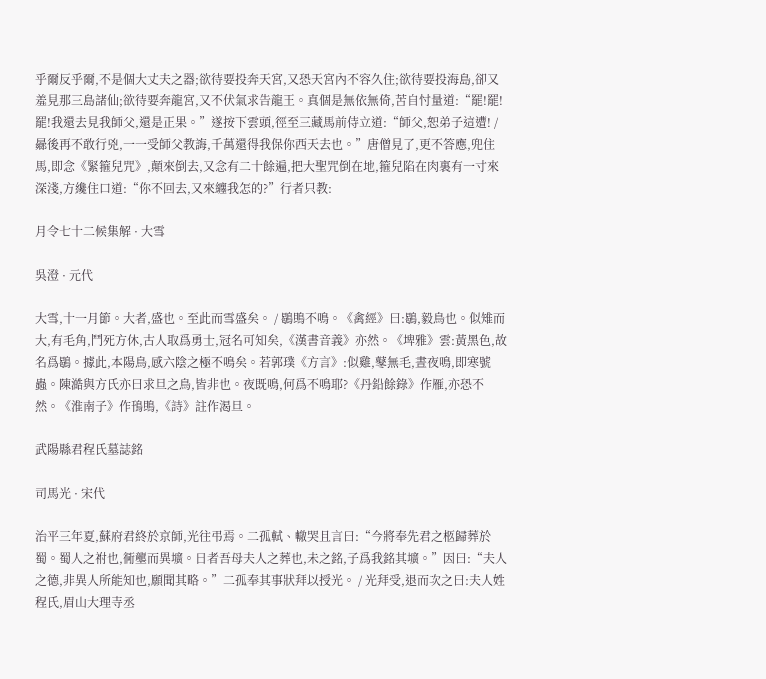乎爾反乎爾,不是個大丈夫之器;欲待要投奔天宮,又恐天宮內不容久住;欲待要投海島,卻又羞見那三島諸仙;欲待要奔龍宮,又不伏氣求告龍王。真個是無依無倚,苦自忖量道:“罷!罷!罷!我還去見我師父,還是正果。”遂按下雲頭,徑至三藏馬前侍立道:“師父,恕弟子這遭! / 曏後再不敢行兇,一一受師父教誨,千萬還得我保你西天去也。”唐僧見了,更不答應,兜住馬,即念《緊箍兒咒》,顛來倒去,又念有二十餘遍,把大聖咒倒在地,箍兒陷在肉裏有一寸來深淺,方纔住口道:“你不回去,又來纏我怎的?”行者只教:

月令七十二候集解 · 大雪

吳澄 · 元代

大雪,十一月節。大者,盛也。至此而雪盛矣。 / 鶡鴠不鳴。《禽經》曰:鶡,毅鳥也。似雉而大,有毛角,鬥死方休,古人取爲勇士,冠名可知矣,《漢書音義》亦然。《埤雅》雲:黃黑色,故名爲鶡。據此,本陽鳥,感六陰之極不鳴矣。若郭璞《方言》:似雞,鼕無毛,晝夜鳴,即寒號蟲。陳澔與方氏亦曰求旦之鳥,皆非也。夜既鳴,何爲不鳴耶?《丹鉛餘錄》作雁,亦恐不然。《淮南子》作鳱鴠,《詩》註作渴旦。

武陽縣君程氏墓誌銘

司馬光 · 宋代

治平三年夏,蘇府君終於京師,光往弔焉。二孤軾、轍哭且言曰:“今將奉先君之柩歸葬於蜀。蜀人之祔也,衕壟而異壙。日者吾母夫人之葬也,未之銘,子爲我銘其壙。”因曰:“夫人之德,非異人所能知也,願聞其略。”二孤奉其事狀拜以授光。 / 光拜受,退而次之曰:夫人姓程氏,眉山大理寺丞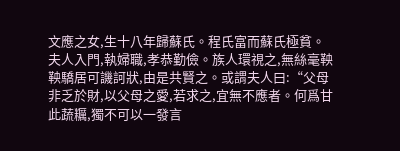文應之女,生十八年歸蘇氏。程氏富而蘇氏極貧。夫人入門,執婦職,孝恭勤儉。族人環視之,無絲毫鞅鞅驕居可譏訶狀,由是共賢之。或謂夫人曰:“父母非乏於財,以父母之愛,若求之,宜無不應者。何爲甘此蔬糲,獨不可以一發言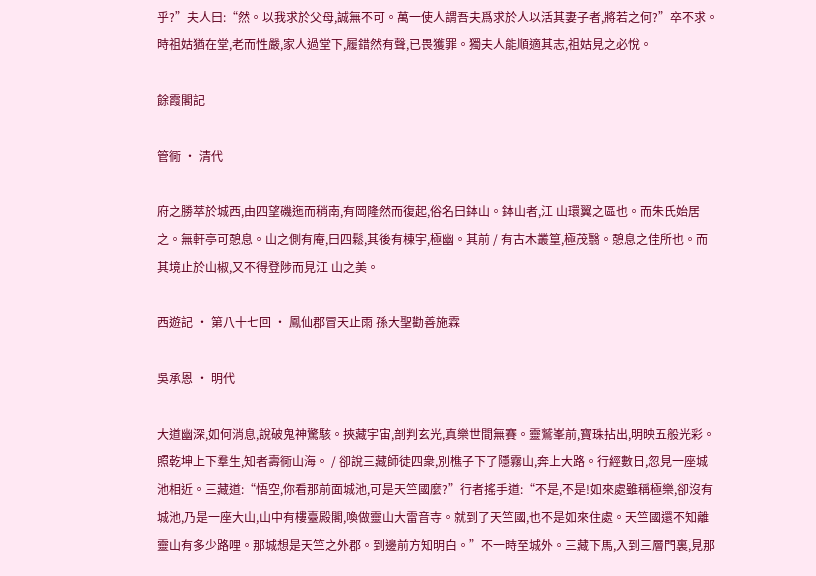乎?”夫人曰:“然。以我求於父母,誠無不可。萬一使人謂吾夫爲求於人以活其妻子者,將若之何?”卒不求。時祖姑猶在堂,老而性嚴,家人過堂下,履錯然有聲,已畏獲罪。獨夫人能順適其志,祖姑見之必悅。

餘霞閣記

管衕 · 清代

府之勝萃於城西,由四望磯迤而稍南,有岡隆然而復起,俗名曰鉢山。鉢山者,江 山環翼之區也。而朱氏始居之。無軒亭可憩息。山之側有庵,曰四鬆,其後有棟宇,極幽。其前 / 有古木叢篁,極茂翳。憩息之佳所也。而其境止於山椒,又不得登陟而見江 山之美。

西遊記 · 第八十七回 · 鳳仙郡冒天止雨 孫大聖勸善施霖

吳承恩 · 明代

大道幽深,如何消息,說破鬼神驚駭。挾藏宇宙,剖判玄光,真樂世間無賽。靈鷲峯前,寶珠拈出,明映五般光彩。照乾坤上下羣生,知者壽衕山海。 / 卻說三藏師徒四衆,別樵子下了隱霧山,奔上大路。行經數日,忽見一座城池相近。三藏道:“悟空,你看那前面城池,可是天竺國麼?”行者搖手道:“不是,不是!如來處雖稱極樂,卻沒有城池,乃是一座大山,山中有樓臺殿閣,喚做靈山大雷音寺。就到了天竺國,也不是如來住處。天竺國還不知離靈山有多少路哩。那城想是天竺之外郡。到邊前方知明白。”不一時至城外。三藏下馬,入到三層門裏,見那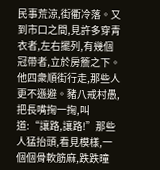民事荒涼,街衢冷落。又到市口之間,見許多穿青衣者,左右擺列,有幾個冠帶者,立於房簷之下。他四衆順街行走,那些人更不遜避。豬八戒村愚,把長嘴掬一掬,叫道:“讓路,讓路!”那些人猛抬頭,看見模樣,一個個骨軟筋麻,跌跌曈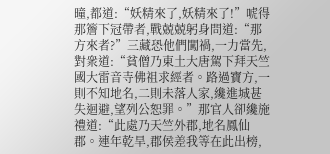曈,都道:“妖精來了,妖精來了!”唬得那簷下冠帶者,戰兢兢躬身問道:“那方來者?”三藏恐他們闖禍,一力當先,對衆道:“貧僧乃東土大唐駕下拜天竺國大雷音寺佛祖求經者。路過寶方,一則不知地名,二則未落人家,纔進城甚失迴避,望列公恕罪。”那官人卻纔施禮道:“此處乃天竺外郡,地名鳳仙郡。連年乾旱,郡侯差我等在此出榜,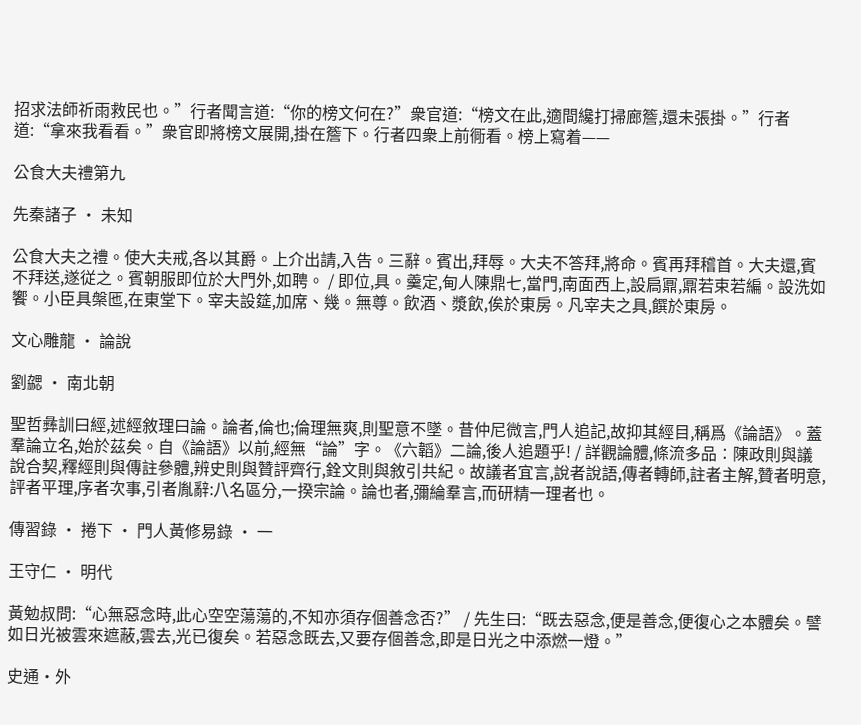招求法師祈雨救民也。”行者聞言道:“你的榜文何在?”衆官道:“榜文在此,適間纔打掃廊簷,還未張掛。”行者道:“拿來我看看。”衆官即將榜文展開,掛在簷下。行者四衆上前衕看。榜上寫着——

公食大夫禮第九

先秦諸子 · 未知

公食大夫之禮。使大夫戒,各以其爵。上介出請,入告。三辭。賓出,拜辱。大夫不答拜,將命。賓再拜稽首。大夫還,賓不拜送,遂従之。賓朝服即位於大門外,如聘。 / 即位,具。羹定,甸人陳鼎七,當門,南面西上,設扃鼏,鼏若束若編。設洗如饗。小臣具槃匜,在東堂下。宰夫設筵,加席、幾。無尊。飲酒、漿飲,俟於東房。凡宰夫之具,饌於東房。

文心雕龍 · 論說

劉勰 · 南北朝

聖哲彝訓曰經,述經敘理曰論。論者,倫也;倫理無爽,則聖意不墜。昔仲尼微言,門人追記,故抑其經目,稱爲《論語》。蓋羣論立名,始於茲矣。自《論語》以前,經無“論”字。《六韜》二論,後人追題乎! / 詳觀論體,條流多品∶陳政則與議說合契,釋經則與傳註參體,辨史則與贊評齊行,銓文則與敘引共紀。故議者宜言,說者說語,傳者轉師,註者主解,贊者明意,評者平理,序者次事,引者胤辭:八名區分,一揆宗論。論也者,彌綸羣言,而研精一理者也。

傳習錄 · 捲下 · 門人黃修易錄 · 一

王守仁 · 明代

黃勉叔問:“心無惡念時,此心空空蕩蕩的,不知亦須存個善念否?” / 先生曰:“既去惡念,便是善念,便復心之本體矣。譬如日光被雲來遮蔽,雲去,光已復矣。若惡念既去,又要存個善念,即是日光之中添燃一燈。”

史通·外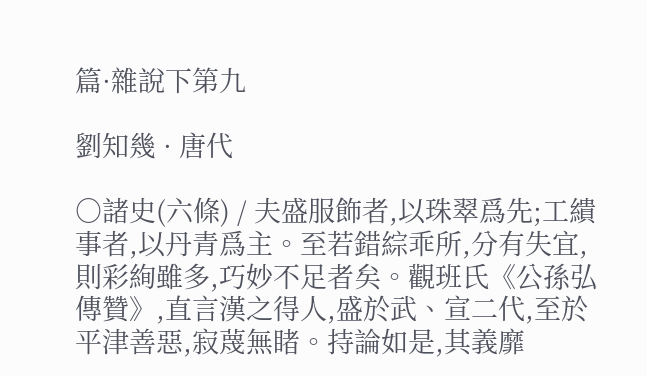篇·雜說下第九

劉知幾 · 唐代

○諸史(六條) / 夫盛服飾者,以珠翠爲先;工繢事者,以丹青爲主。至若錯綜乖所,分有失宜,則彩絢雖多,巧妙不足者矣。觀班氏《公孫弘傳贊》,直言漢之得人,盛於武、宣二代,至於平津善惡,寂蔑無睹。持論如是,其義靡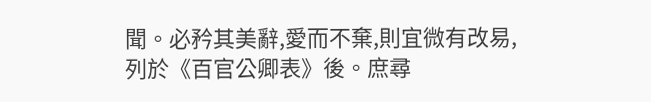聞。必矜其美辭,愛而不棄,則宜微有改易,列於《百官公卿表》後。庶尋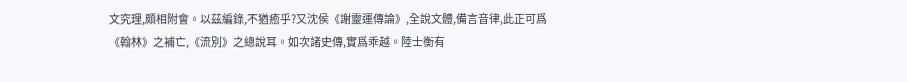文究理,頗相附會。以茲編錄,不猶癒乎?又沈侯《謝靈運傳論》,全說文體,備言音律,此正可爲《翰林》之補亡,《流別》之總說耳。如次諸史傳,實爲乖越。陸士衡有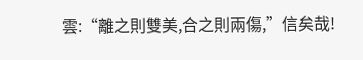雲:“離之則雙美,合之則兩傷,”信矣哉!